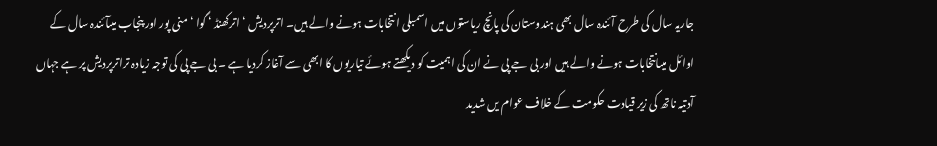جاریہ سال کی طرح آئندہ سال بھی ہندوستان کی پانچ ریاستوں میں اسمبلی انتخابات ہونے والے ہیں۔ اترپردیش ‘ اترکھنڈ ‘ گوا ‘ منی پور اور پنجاب میںآئندہ سال کے اوائل میںانتخابات ہونے والے ہیں اور بی جے پی نے ان کی اہمیت کو دیکھتے ہوئے تیاریوں کا ابھی سے آغاز کردیا ہے ۔ بی جے پی کی توجہ زیادہ تراترپردیش پر ہے جہاں آدتیہ ناتھ کی زیر قیادت حکومت کے خلاف عوام یں شدید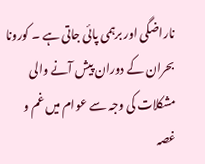ناراضگی اور برہمی پائی جاتی ہے ۔ کورونا بحران کے دوران پیش آنے والی مشکلات کی وجہ سے عوام میں غم و غصہ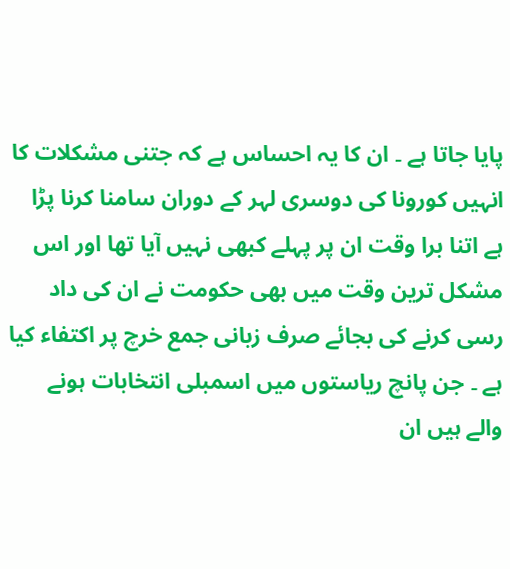پایا جاتا ہے ۔ ان کا یہ احساس ہے کہ جتنی مشکلات کا انہیں کورونا کی دوسری لہر کے دوران سامنا کرنا پڑا ہے اتنا برا وقت ان پر پہلے کبھی نہیں آیا تھا اور اس مشکل ترین وقت میں بھی حکومت نے ان کی داد رسی کرنے کی بجائے صرف زبانی جمع خرچ پر اکتفاء کیا ہے ۔ جن پانچ ریاستوں میں اسمبلی انتخابات ہونے والے ہیں ان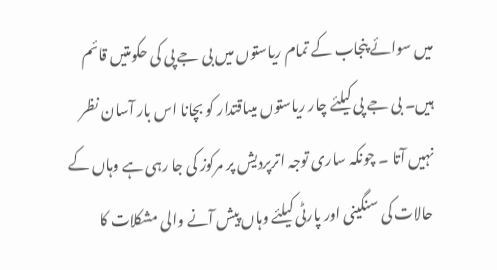میں سوائے پنجاب کے تمام ریاستوں میں بی جے پی کی حکومتیں قائم ہیں۔ بی جے پی کیلئے چار ریاستوں میںاقتدار کو بچانا اس بار آسان نظر نہیں آتا ۔ چونکہ ساری توجہ اترپردیش پر مرکوز کی جا رہی ہے وہاں کے حالات کی سنگینی اور پارٹی کیلئے وہاں پیش آنے والی مشکلات کا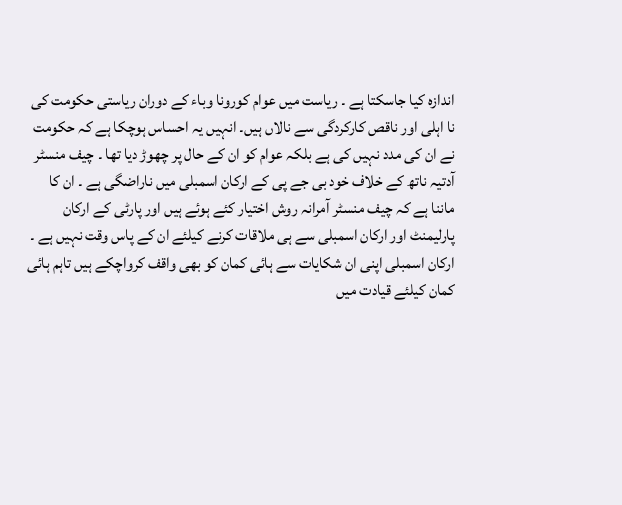اندازہ کیا جاسکتا ہے ۔ ریاست میں عوام کورونا وباء کے دوران ریاستی حکومت کی نا اہلی اور ناقص کارکردگی سے نالاں ہیں۔ انہیں یہ احساس ہوچکا ہے کہ حکومت نے ان کی مدد نہیں کی ہے بلکہ عوام کو ان کے حال پر چھوڑ دیا تھا ۔ چیف منسٹر آدتیہ ناتھ کے خلاف خود بی جے پی کے ارکان اسمبلی میں ناراضگی ہے ۔ ان کا ماننا ہے کہ چیف منسٹر آمرانہ روش اختیار کئے ہوئے ہیں اور پارٹی کے ارکان پارلیمنٹ اور ارکان اسمبلی سے ہی ملاقات کرنے کیلئے ان کے پاس وقت نہیں ہے ۔ ارکان اسمبلی اپنی ان شکایات سے ہائی کمان کو بھی واقف کرواچکے ہیں تاہم ہائی کمان کیلئے قیادت میں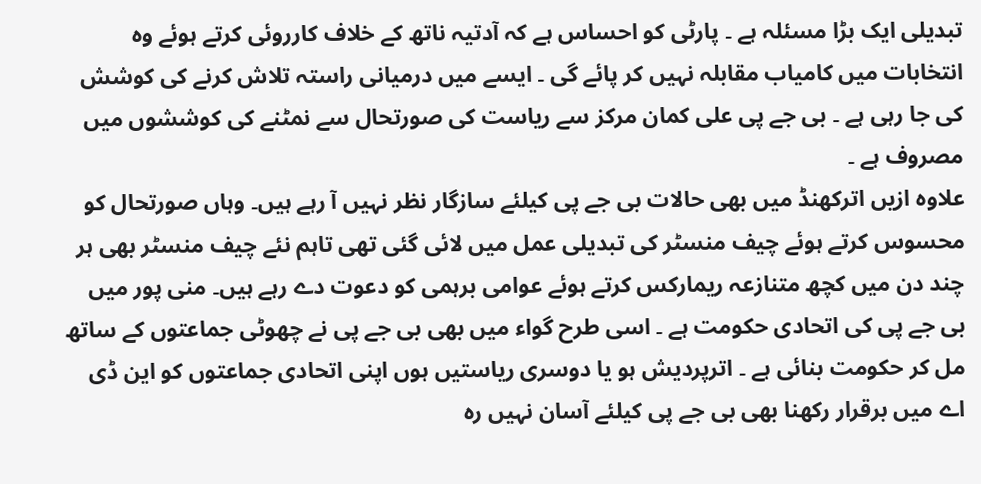تبدیلی ایک بڑا مسئلہ ہے ۔ پارٹی کو احساس ہے کہ آدتیہ ناتھ کے خلاف کارروئی کرتے ہوئے وہ انتخابات میں کامیاب مقابلہ نہیں کر پائے گی ۔ ایسے میں درمیانی راستہ تلاش کرنے کی کوشش کی جا رہی ہے ۔ بی جے پی علی کمان مرکز سے ریاست کی صورتحال سے نمٹنے کی کوششوں میں مصروف ہے ۔
علاوہ ازیں اترکھنڈ میں بھی حالات بی جے پی کیلئے سازگار نظر نہیں آ رہے ہیں۔ وہاں صورتحال کو محسوس کرتے ہوئے چیف منسٹر کی تبدیلی عمل میں لائی گئی تھی تاہم نئے چیف منسٹر بھی ہر چند دن میں کچھ متنازعہ ریمارکس کرتے ہوئے عوامی برہمی کو دعوت دے رہے ہیں۔ منی پور میں بی جے پی کی اتحادی حکومت ہے ۔ اسی طرح گواء میں بھی بی جے پی نے چھوٹی جماعتوں کے ساتھ مل کر حکومت بنائی ہے ۔ اترپردیش ہو یا دوسری ریاستیں ہوں اپنی اتحادی جماعتوں کو این ڈی اے میں برقرار رکھنا بھی بی جے پی کیلئے آسان نہیں رہ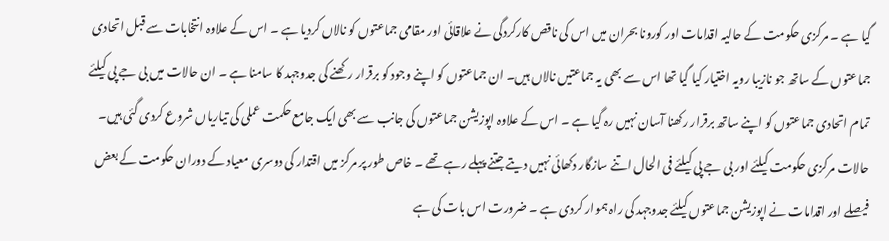گیا ہے ۔ مرکزی حکومت کے حالیہ اقدامات اور کورونا بحران میں اس کی ناقص کارکردگی نے علاقائی اور مقامی جماعتوں کو نالاں کردیا ہے ۔ اس کے علاوہ انتخابات سے قبل اتحادی جماعتوں کے ساتھ جو نازیبا رویہ اختیار کیا گیا تھا اس سے بھی یہ جماعتیں نالاں ہیں۔ ان جماعتوں کو اپنے وجود کو برقرار رکھنے کی جدوجہد کا سامنا ہے ۔ ان حالات میں بی جے پی کیلئے تمام اتحادی جماعتوں کو اپنے ساتھ برقرار رکھنا آسان نہیں رہ گیا ہے ۔ اس کے علاوہ اپوزیشن جماعتوں کی جانب سے بھی ایک جامع حکمت عملی کی تیاریاں شروع کردی گئی ہیں۔ حالات مرکزی حکومت کیلئے اور بی جے پی کیلئے فی الحال اتنے سازگار دکھائی نہیں دیتے جتنے پہلے رہے تھے ۔ خاص طور پر مرکز میں اقتدار کی دوسری معیاد کے دوران حکومت کے بعض فیصلے اور اقدامات نے اپوزیشن جماعتوں کیلئے جدوجہد کی راہ ہموار کردی ہے ۔ ضرورت اس بات کی ہے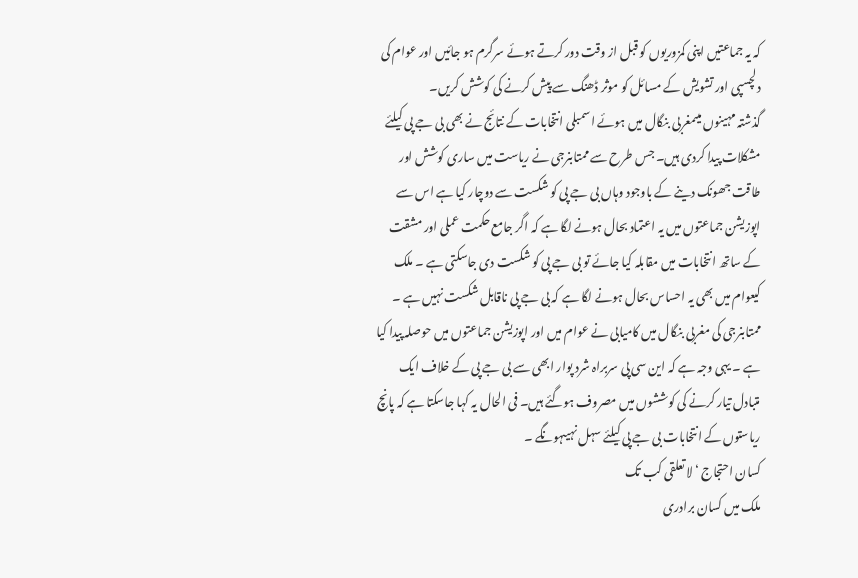کہ یہ جماعتیں اپنی کمزوریوں کو قبل از وقت دور کرتے ہوئے سرگرم ہو جائیں اور عوام کی دلچسپی اور تشویش کے مسائل کو موثر ڈھنگ سے پیش کرنے کی کوشش کریں۔
گذشتہ مہینوں میںمغربی بنگال میں ہوئے اسمبلی انتخابات کے نتائج نے بھی بی جے پی کیلئے مشکلات پیدا کردی ہیں۔ جس طرح سے ممتابنرجی نے ریاست میں ساری کوشش اور طاقت جھونک دینے کے باوجود وہاں بی جے پی کو شکست سے دوچار کیا ہے اس سے اپوزیشن جماعتوں میں یہ اعتماد بحال ہونے لگا ہے کہ اگر جامع حکمت عملی اور مشقت کے ساتھ انتخابات میں مقابلہ کیا جائے تو بی جے پی کو شکست دی جاسکتی ہے ۔ ملک کیعوام میں بھی یہ احساس بحال ہونے لگا ہے کہ بی جے پی ناقابل شکست نہیں ہے ۔ ممتابنرجی کی مغربی بنگال میں کامیابی نے عوام میں اور اپوزیشن جماعتوں میں حوصلہ پیدا کیا ہے ۔ یہی وجہ ہے کہ این سی پی سربراہ شرد پوار ابھی سے بی جے پی کے خلاف ایک متبادل تیار کرنے کی کوششوں میں مصروف ہوگئے ہیں۔ فی الحال یہ کہا جاسکتا ہے کہ پانچ ریاستوں کے انتخابات بی جے پی کیلئے سہل نہیںہونگے ۔
کسان احتجاج ‘ لا تعلقی کب تک
ملک میں کسان برادری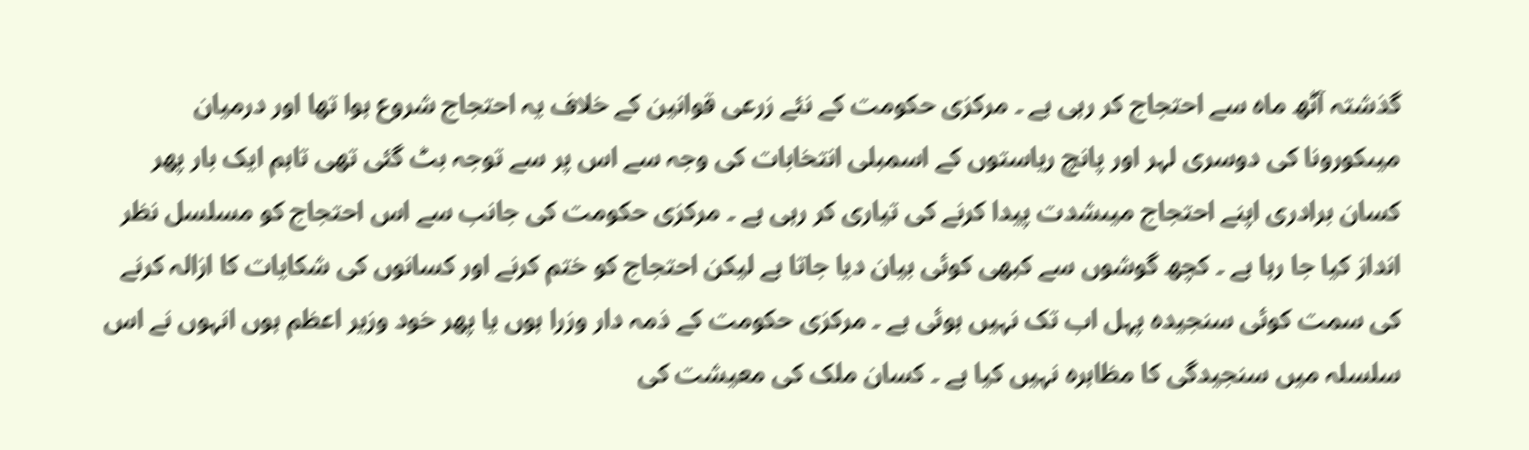گذشتہ آٹھ ماہ سے احتجاج کر رہی ہے ۔ مرکزی حکومت کے نئے زرعی قوانین کے خلاف یہ احتجاج شروع ہوا تھا اور درمیان میںکورونا کی دوسری لہر اور پانچ ریاستوں کے اسمبلی انتخابات کی وجہ سے اس پر سے توجہ بٹ گئی تھی تاہم ایک بار پھر کسان برادری اپنے احتجاج میںشدت پیدا کرنے کی تیاری کر رہی ہے ۔ مرکزی حکومت کی جانب سے اس احتجاج کو مسلسل نظر انداز کیا جا رہا ہے ۔ کچھ گوشوں سے کبھی کوئی بیان دیا جاتا ہے لیکن احتجاج کو ختم کرنے اور کسانوں کی شکایات کا ازالہ کرنے کی سمت کوئی سنجیدہ پہل اب تک نہیں ہوئی ہے ۔ مرکزی حکومت کے ذمہ دار وزرا ہوں یا پھر خود وزیر اعظم ہوں انہوں نے اس سلسلہ میں سنجیدگی کا مظاہرہ نہیں کیا ہے ۔ کسان ملک کی معیشت کی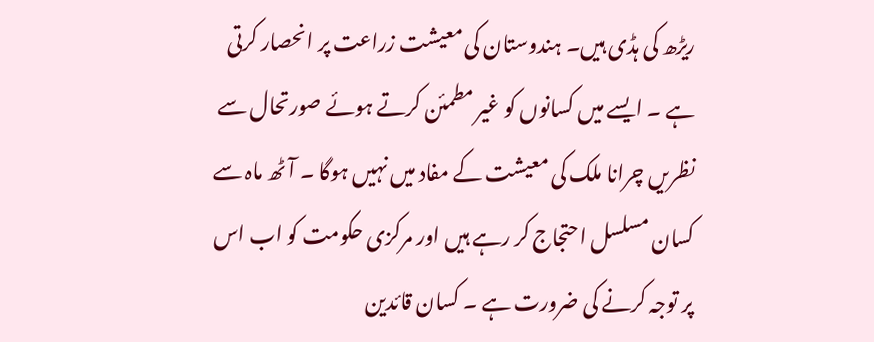ریڑھ کی ہڈی ہیں۔ ہندوستان کی معیشت زراعت پر انحصار کرتی ہے ۔ ایسے میں کسانوں کو غیر مطمئن کرتے ہوئے صورتحال سے نظریں چرانا ملک کی معیشت کے مفاد میں نہیں ہوگا ۔ آٹھ ماہ سے کسان مسلسل احتجاج کر رہے ہیں اور مرکزی حکومت کو اب اس پر توجہ کرنے کی ضرورت ہے ۔ کسان قائدین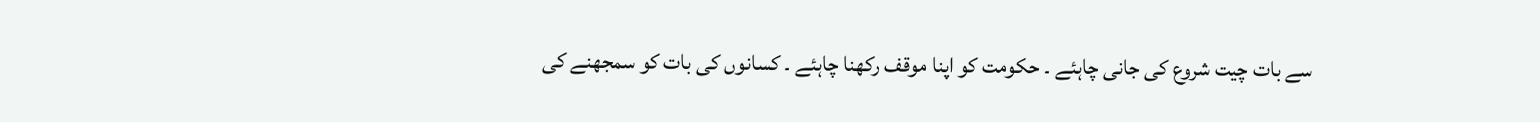سے بات چیت شروع کی جانی چاہئے ۔ حکومت کو اپنا موقف رکھنا چاہئے ۔ کسانوں کی بات کو سمجھنے کی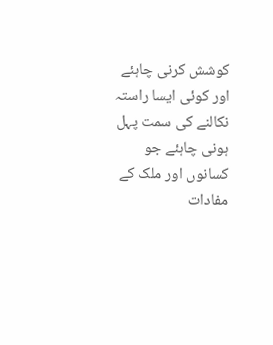کوشش کرنی چاہئے اور کوئی ایسا راستہ نکالنے کی سمت پہل ہونی چاہئے جو کسانوں اور ملک کے مفادات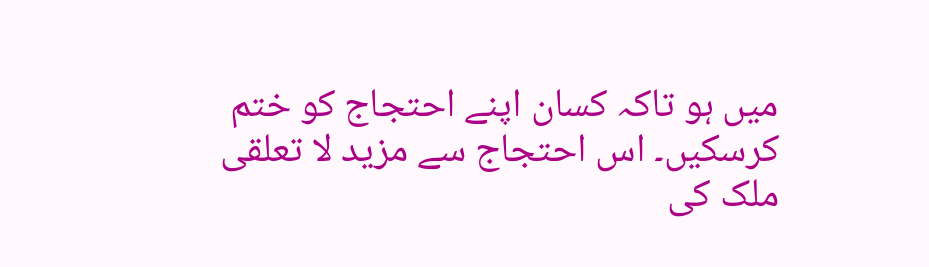میں ہو تاکہ کسان اپنے احتجاج کو ختم کرسکیں۔ اس احتجاج سے مزید لا تعلقی ملک کی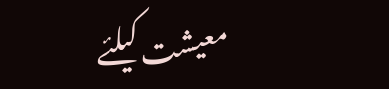معیشت کیلئے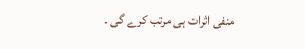منفی اثرات ہی مرتب کرے گی ۔